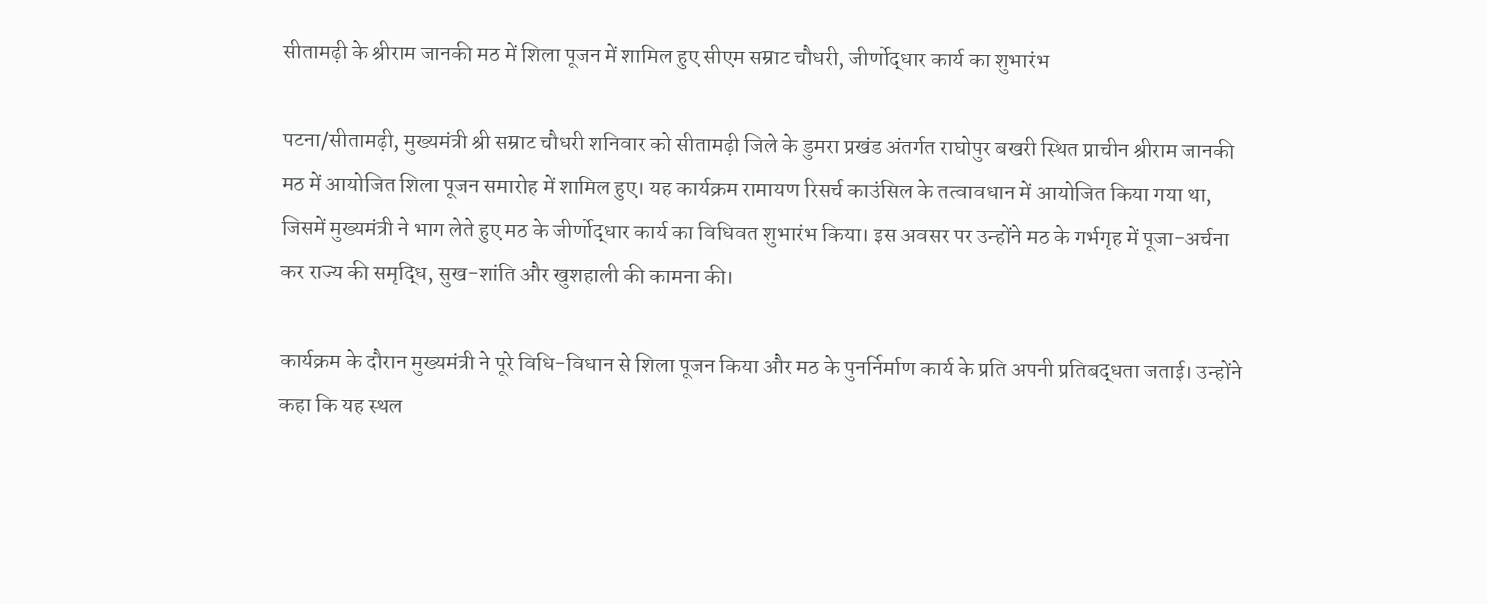सीतामढ़ी के श्रीराम जानकी मठ में शिला पूजन में शामिल हुए सीएम सम्राट चौधरी, जीर्णोद्धार कार्य का शुभारंभ

पटना/सीतामढ़ी, मुख्यमंत्री श्री सम्राट चौधरी शनिवार को सीतामढ़ी जिले के डुमरा प्रखंड अंतर्गत राघोपुर बखरी स्थित प्राचीन श्रीराम जानकी मठ में आयोजित शिला पूजन समारोह में शामिल हुए। यह कार्यक्रम रामायण रिसर्च काउंसिल के तत्वावधान में आयोजित किया गया था, जिसमें मुख्यमंत्री ने भाग लेते हुए मठ के जीर्णोद्धार कार्य का विधिवत शुभारंभ किया। इस अवसर पर उन्होंने मठ के गर्भगृह में पूजा-अर्चना कर राज्य की समृद्धि, सुख-शांति और खुशहाली की कामना की।

कार्यक्रम के दौरान मुख्यमंत्री ने पूरे विधि-विधान से शिला पूजन किया और मठ के पुनर्निर्माण कार्य के प्रति अपनी प्रतिबद्धता जताई। उन्होंने कहा कि यह स्थल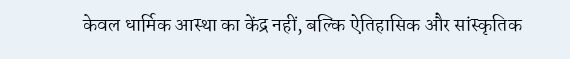केवल धार्मिक आस्था का केंद्र नहीं, बल्कि ऐतिहासिक और सांस्कृतिक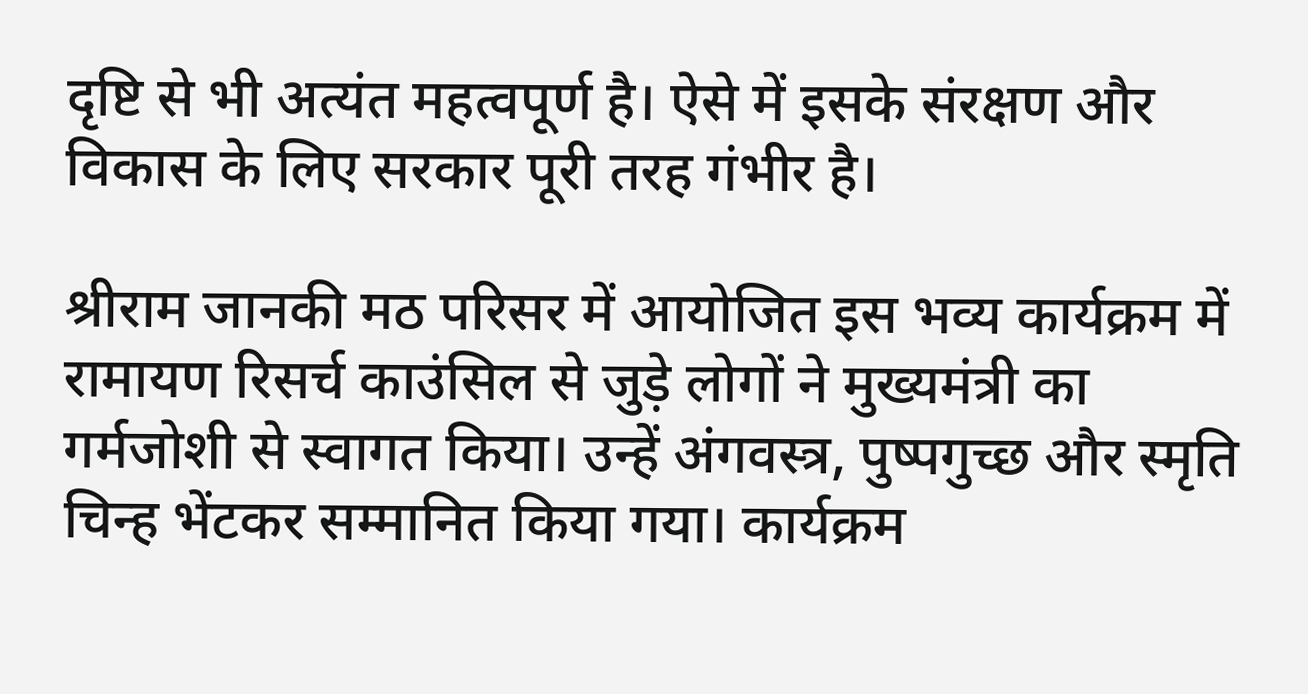दृष्टि से भी अत्यंत महत्वपूर्ण है। ऐसे में इसके संरक्षण और विकास के लिए सरकार पूरी तरह गंभीर है।

श्रीराम जानकी मठ परिसर में आयोजित इस भव्य कार्यक्रम में रामायण रिसर्च काउंसिल से जुड़े लोगों ने मुख्यमंत्री का गर्मजोशी से स्वागत किया। उन्हें अंगवस्त्र, पुष्पगुच्छ और स्मृति चिन्ह भेंटकर सम्मानित किया गया। कार्यक्रम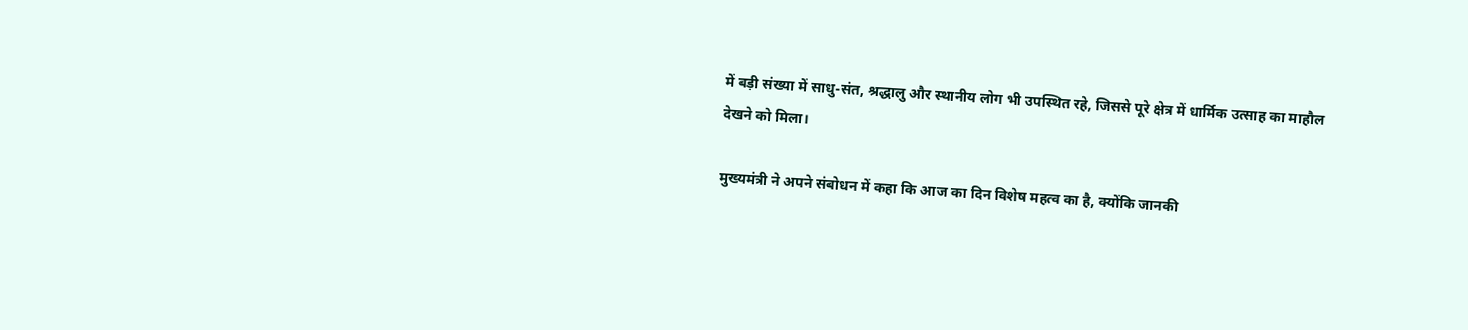में बड़ी संख्या में साधु-संत, श्रद्धालु और स्थानीय लोग भी उपस्थित रहे, जिससे पूरे क्षेत्र में धार्मिक उत्साह का माहौल देखने को मिला।

मुख्यमंत्री ने अपने संबोधन में कहा कि आज का दिन विशेष महत्व का है, क्योंकि जानकी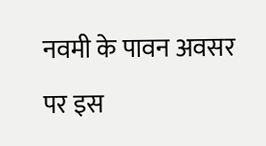नवमी के पावन अवसर पर इस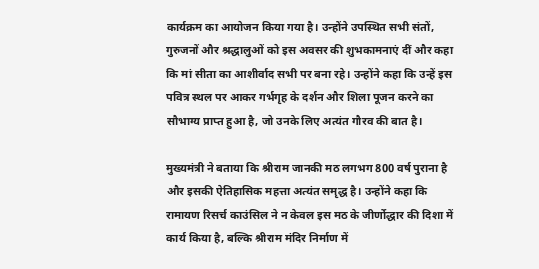कार्यक्रम का आयोजन किया गया है। उन्होंने उपस्थित सभी संतों, गुरुजनों और श्रद्धालुओं को इस अवसर की शुभकामनाएं दीं और कहा कि मां सीता का आशीर्वाद सभी पर बना रहे। उन्होंने कहा कि उन्हें इस पवित्र स्थल पर आकर गर्भगृह के दर्शन और शिला पूजन करने का सौभाग्य प्राप्त हुआ है, जो उनके लिए अत्यंत गौरव की बात है।

मुख्यमंत्री ने बताया कि श्रीराम जानकी मठ लगभग 800 वर्ष पुराना है और इसकी ऐतिहासिक महत्ता अत्यंत समृद्ध है। उन्होंने कहा कि रामायण रिसर्च काउंसिल ने न केवल इस मठ के जीर्णोद्धार की दिशा में कार्य किया है, बल्कि श्रीराम मंदिर निर्माण में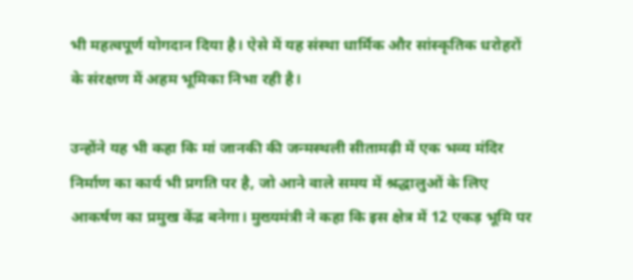भी महत्वपूर्ण योगदान दिया है। ऐसे में यह संस्था धार्मिक और सांस्कृतिक धरोहरों के संरक्षण में अहम भूमिका निभा रही है।

उन्होंने यह भी कहा कि मां जानकी की जन्मस्थली सीतामढ़ी में एक भव्य मंदिर निर्माण का कार्य भी प्रगति पर है, जो आने वाले समय में श्रद्धालुओं के लिए आकर्षण का प्रमुख केंद्र बनेगा। मुख्यमंत्री ने कहा कि इस क्षेत्र में 12 एकड़ भूमि पर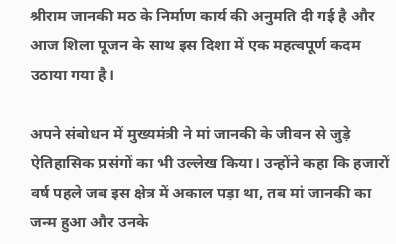श्रीराम जानकी मठ के निर्माण कार्य की अनुमति दी गई है और आज शिला पूजन के साथ इस दिशा में एक महत्वपूर्ण कदम उठाया गया है।

अपने संबोधन में मुख्यमंत्री ने मां जानकी के जीवन से जुड़े ऐतिहासिक प्रसंगों का भी उल्लेख किया। उन्होंने कहा कि हजारों वर्ष पहले जब इस क्षेत्र में अकाल पड़ा था, तब मां जानकी का जन्म हुआ और उनके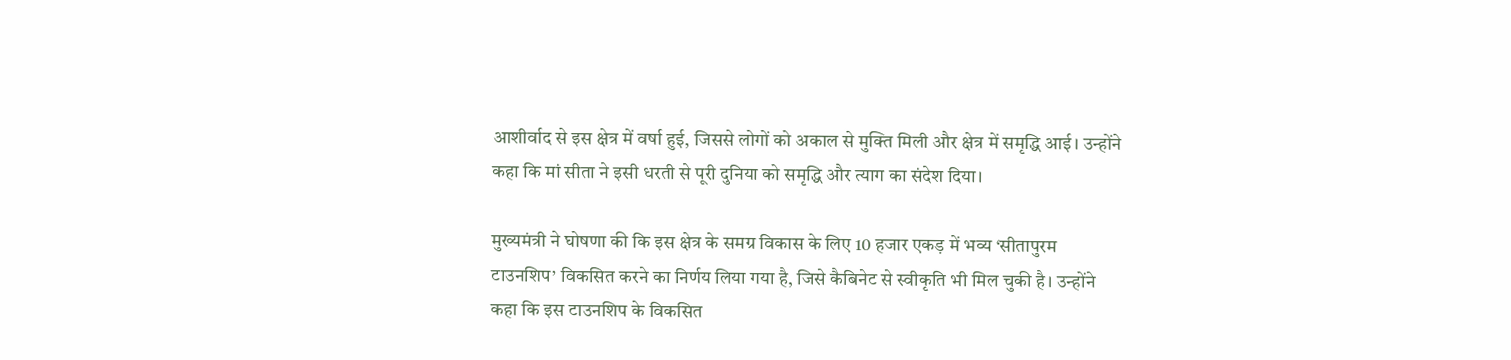आशीर्वाद से इस क्षेत्र में वर्षा हुई, जिससे लोगों को अकाल से मुक्ति मिली और क्षेत्र में समृद्धि आई। उन्होंने कहा कि मां सीता ने इसी धरती से पूरी दुनिया को समृद्धि और त्याग का संदेश दिया।

मुख्यमंत्री ने घोषणा की कि इस क्षेत्र के समग्र विकास के लिए 10 हजार एकड़ में भव्य ‘सीतापुरम टाउनशिप’ विकसित करने का निर्णय लिया गया है, जिसे कैबिनेट से स्वीकृति भी मिल चुकी है। उन्होंने कहा कि इस टाउनशिप के विकसित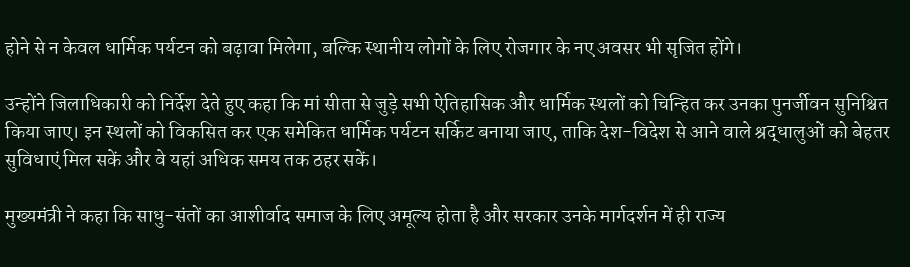होने से न केवल धार्मिक पर्यटन को बढ़ावा मिलेगा, बल्कि स्थानीय लोगों के लिए रोजगार के नए अवसर भी सृजित होंगे।

उन्होंने जिलाधिकारी को निर्देश देते हुए कहा कि मां सीता से जुड़े सभी ऐतिहासिक और धार्मिक स्थलों को चिन्हित कर उनका पुनर्जीवन सुनिश्चित किया जाए। इन स्थलों को विकसित कर एक समेकित धार्मिक पर्यटन सर्किट बनाया जाए, ताकि देश-विदेश से आने वाले श्रद्धालुओं को बेहतर सुविधाएं मिल सकें और वे यहां अधिक समय तक ठहर सकें।

मुख्यमंत्री ने कहा कि साधु-संतों का आशीर्वाद समाज के लिए अमूल्य होता है और सरकार उनके मार्गदर्शन में ही राज्य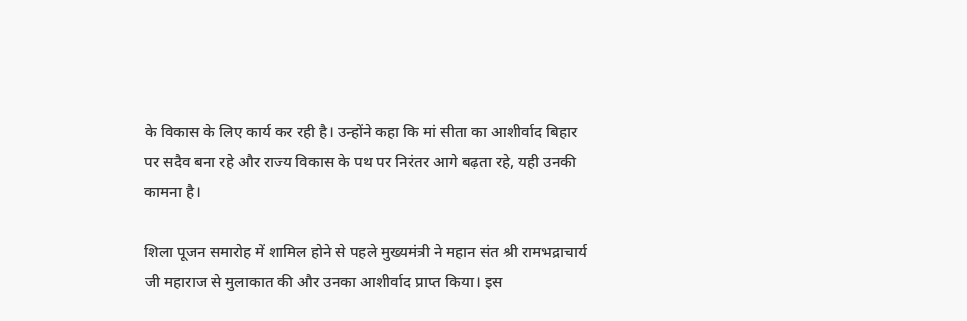के विकास के लिए कार्य कर रही है। उन्होंने कहा कि मां सीता का आशीर्वाद बिहार पर सदैव बना रहे और राज्य विकास के पथ पर निरंतर आगे बढ़ता रहे, यही उनकी कामना है।

शिला पूजन समारोह में शामिल होने से पहले मुख्यमंत्री ने महान संत श्री रामभद्राचार्य जी महाराज से मुलाकात की और उनका आशीर्वाद प्राप्त किया। इस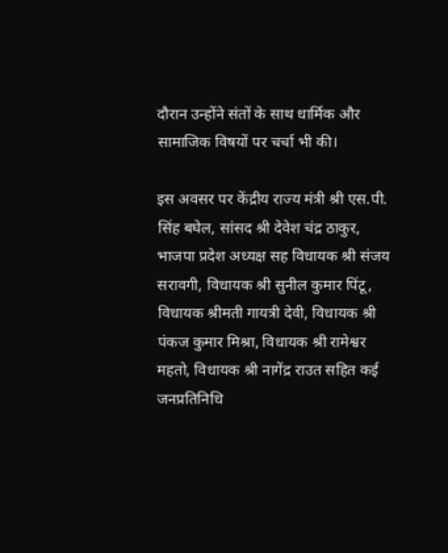दौरान उन्होंने संतों के साथ धार्मिक और सामाजिक विषयों पर चर्चा भी की।

इस अवसर पर केंद्रीय राज्य मंत्री श्री एस.पी. सिंह बघेल, सांसद श्री देवेश चंद्र ठाकुर, भाजपा प्रदेश अध्यक्ष सह विधायक श्री संजय सरावगी, विधायक श्री सुनील कुमार पिंटू, विधायक श्रीमती गायत्री देवी, विधायक श्री पंकज कुमार मिश्रा, विधायक श्री रामेश्वर महतो, विधायक श्री नागेंद्र राउत सहित कई जनप्रतिनिधि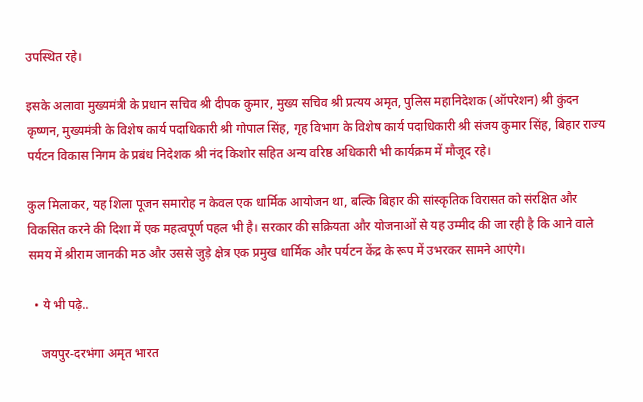उपस्थित रहे।

इसके अलावा मुख्यमंत्री के प्रधान सचिव श्री दीपक कुमार, मुख्य सचिव श्री प्रत्यय अमृत, पुलिस महानिदेशक (ऑपरेशन) श्री कुंदन कृष्णन, मुख्यमंत्री के विशेष कार्य पदाधिकारी श्री गोपाल सिंह, गृह विभाग के विशेष कार्य पदाधिकारी श्री संजय कुमार सिंह, बिहार राज्य पर्यटन विकास निगम के प्रबंध निदेशक श्री नंद किशोर सहित अन्य वरिष्ठ अधिकारी भी कार्यक्रम में मौजूद रहे।

कुल मिलाकर, यह शिला पूजन समारोह न केवल एक धार्मिक आयोजन था, बल्कि बिहार की सांस्कृतिक विरासत को संरक्षित और विकसित करने की दिशा में एक महत्वपूर्ण पहल भी है। सरकार की सक्रियता और योजनाओं से यह उम्मीद की जा रही है कि आने वाले समय में श्रीराम जानकी मठ और उससे जुड़े क्षेत्र एक प्रमुख धार्मिक और पर्यटन केंद्र के रूप में उभरकर सामने आएंगे।

  • ये भी पढ़े..

    जयपुर-दरभंगा अमृत भारत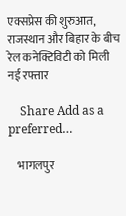एक्सप्रेस की शुरुआत, राजस्थान और बिहार के बीच रेल कनेक्टिविटी को मिली नई रफ्तार

    Share Add as a preferred…

    भागलपुर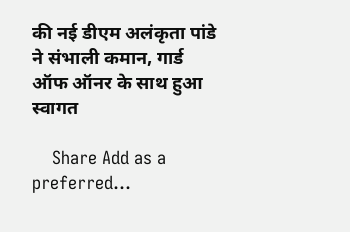की नई डीएम अलंकृता पांडे ने संभाली कमान, गार्ड ऑफ ऑनर के साथ हुआ स्वागत

    Share Add as a preferred…